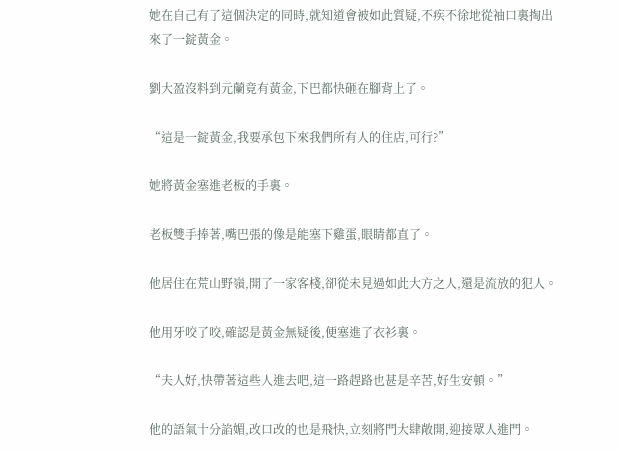她在自己有了這個決定的同時,就知道會被如此質疑,不疾不徐地從袖口裏掏出來了一錠黃金。

劉大盈沒料到元蘭竟有黃金,下巴都快砸在腳背上了。

“這是一錠黃金,我要承包下來我們所有人的住店,可行?”

她將黃金塞進老板的手裏。

老板雙手捧著,嘴巴張的像是能塞下雞蛋,眼睛都直了。

他居住在荒山野嶺,開了一家客棧,卻從未見過如此大方之人,還是流放的犯人。

他用牙咬了咬,確認是黃金無疑後,便塞進了衣衫裏。

“夫人好,快帶著這些人進去吧,這一路趕路也甚是辛苦,好生安頓。”

他的語氣十分諂媚,改口改的也是飛快,立刻將門大肆敞開,迎接眾人進門。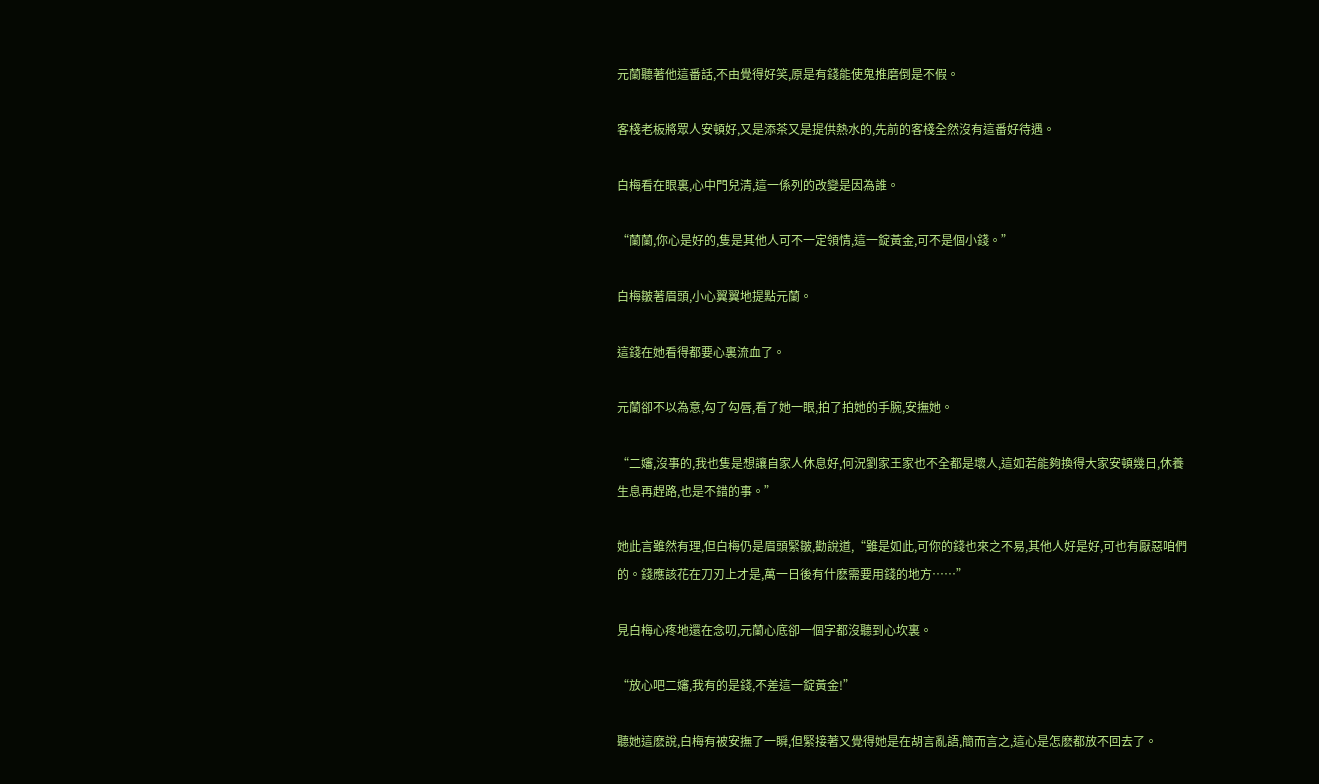元蘭聽著他這番話,不由覺得好笑,原是有錢能使鬼推磨倒是不假。

客棧老板將眾人安頓好,又是添茶又是提供熱水的,先前的客棧全然沒有這番好待遇。

白梅看在眼裏,心中門兒清,這一係列的改變是因為誰。

“蘭蘭,你心是好的,隻是其他人可不一定領情,這一錠黃金,可不是個小錢。”

白梅皺著眉頭,小心翼翼地提點元蘭。

這錢在她看得都要心裏流血了。

元蘭卻不以為意,勾了勾唇,看了她一眼,拍了拍她的手腕,安撫她。

“二嬸,沒事的,我也隻是想讓自家人休息好,何況劉家王家也不全都是壞人,這如若能夠換得大家安頓幾日,休養生息再趕路,也是不錯的事。”

她此言雖然有理,但白梅仍是眉頭緊皺,勸說道,“雖是如此,可你的錢也來之不易,其他人好是好,可也有厭惡咱們的。錢應該花在刀刃上才是,萬一日後有什麽需要用錢的地方……”

見白梅心疼地還在念叨,元蘭心底卻一個字都沒聽到心坎裏。

“放心吧二嬸,我有的是錢,不差這一錠黃金!”

聽她這麽說,白梅有被安撫了一瞬,但緊接著又覺得她是在胡言亂語,簡而言之,這心是怎麽都放不回去了。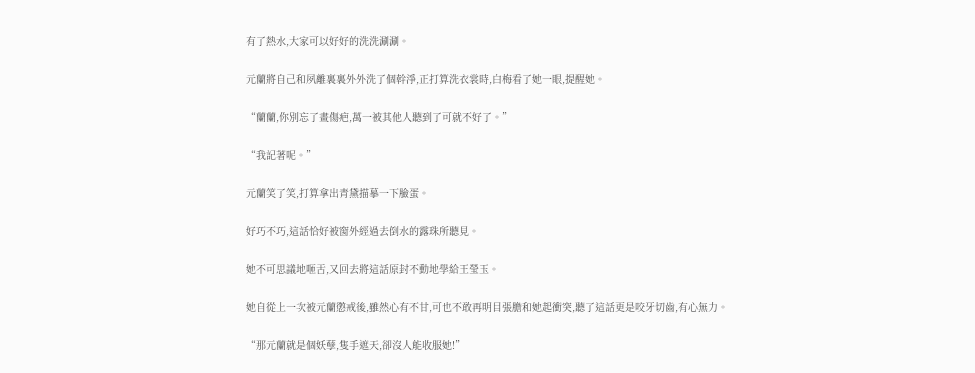有了熱水,大家可以好好的洗洗涮涮。

元蘭將自己和夙離裏裏外外洗了個幹淨,正打算洗衣裳時,白梅看了她一眼,提醒她。

“蘭蘭,你別忘了畫傷疤,萬一被其他人聽到了可就不好了。”

“我記著呢。”

元蘭笑了笑,打算拿出青黛描摹一下臉蛋。

好巧不巧,這話恰好被窗外經過去倒水的露珠所聽見。

她不可思議地咂舌,又回去將這話原封不動地學給王瑩玉。

她自從上一次被元蘭懲戒後,雖然心有不甘,可也不敢再明目張膽和她起衝突,聽了這話更是咬牙切齒,有心無力。

“那元蘭就是個妖孽,隻手遮天,卻沒人能收服她!”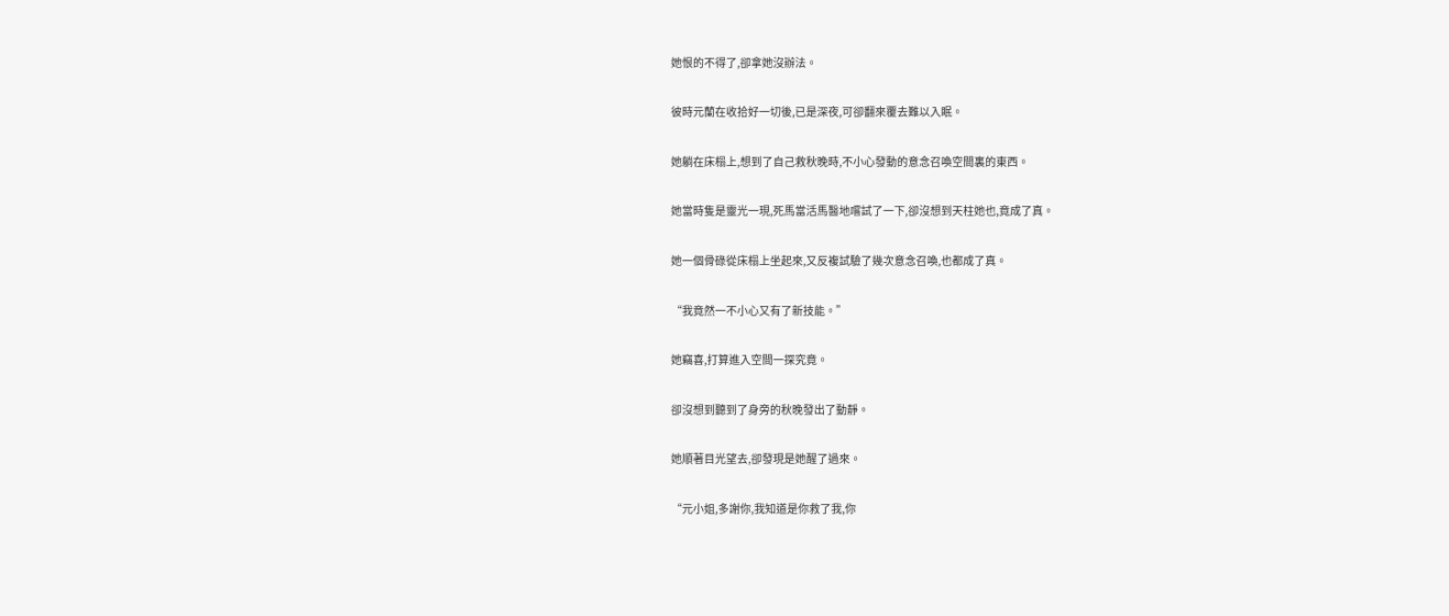她恨的不得了,卻拿她沒辦法。

彼時元蘭在收拾好一切後,已是深夜,可卻翻來覆去難以入眠。

她躺在床榻上,想到了自己救秋晚時,不小心發動的意念召喚空間裏的東西。

她當時隻是靈光一現,死馬當活馬醫地嚐試了一下,卻沒想到天柱她也,竟成了真。

她一個骨碌從床榻上坐起來,又反複試驗了幾次意念召喚,也都成了真。

“我竟然一不小心又有了新技能。”

她竊喜,打算進入空間一探究竟。

卻沒想到聽到了身旁的秋晚發出了動靜。

她順著目光望去,卻發現是她醒了過來。

“元小姐,多謝你,我知道是你救了我,你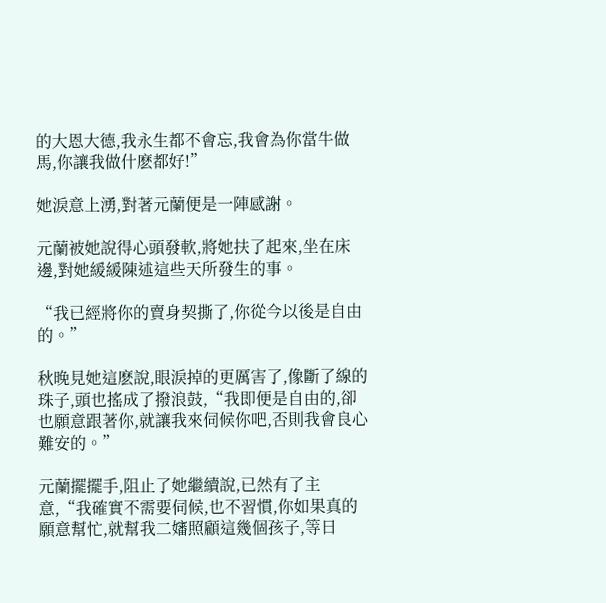的大恩大德,我永生都不會忘,我會為你當牛做馬,你讓我做什麽都好!”

她淚意上湧,對著元蘭便是一陣感謝。

元蘭被她說得心頭發軟,將她扶了起來,坐在床邊,對她緩緩陳述這些天所發生的事。

“我已經將你的賣身契撕了,你從今以後是自由的。”

秋晚見她這麽說,眼淚掉的更厲害了,像斷了線的珠子,頭也搖成了撥浪鼓,“我即便是自由的,卻也願意跟著你,就讓我來伺候你吧,否則我會良心難安的。”

元蘭擺擺手,阻止了她繼續說,已然有了主意,“我確實不需要伺候,也不習慣,你如果真的願意幫忙,就幫我二嬸照顧這幾個孩子,等日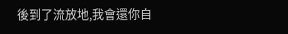後到了流放地,我會還你自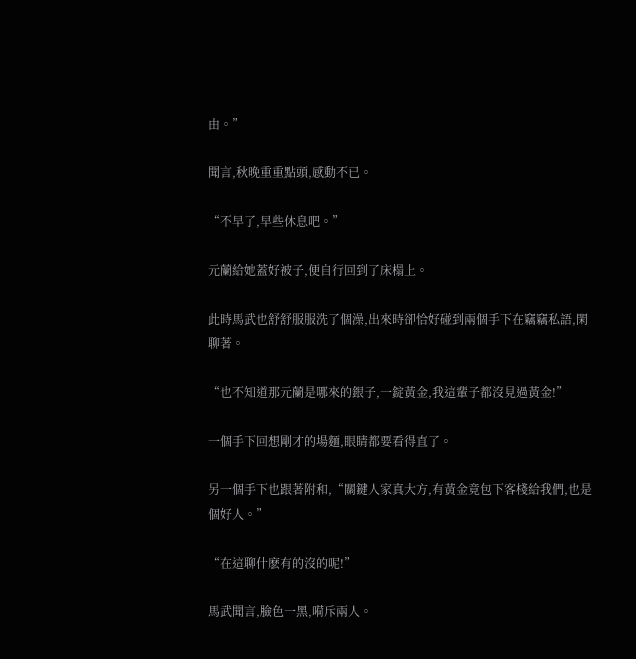由。”

聞言,秋晚重重點頭,感動不已。

“不早了,早些休息吧。”

元蘭給她蓋好被子,便自行回到了床榻上。

此時馬武也舒舒服服洗了個澡,出來時卻恰好碰到兩個手下在竊竊私語,閑聊著。

“也不知道那元蘭是哪來的銀子,一錠黃金,我這輩子都沒見過黃金!”

一個手下回想剛才的場麵,眼睛都要看得直了。

另一個手下也跟著附和,“關鍵人家真大方,有黃金竟包下客棧給我們,也是個好人。”

“在這聊什麽有的沒的呢!”

馬武聞言,臉色一黑,嗬斥兩人。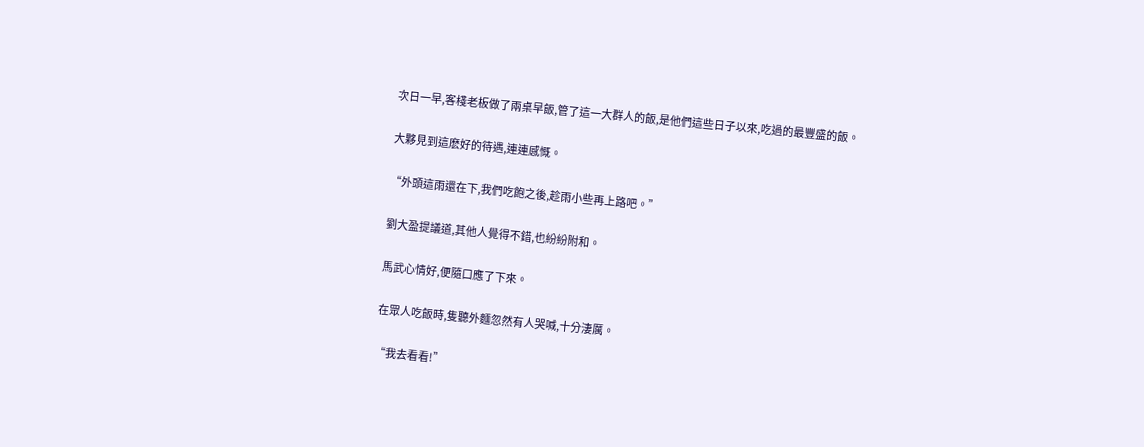次日一早,客棧老板做了兩桌早飯,管了這一大群人的飯,是他們這些日子以來,吃過的最豐盛的飯。

大夥見到這麽好的待遇,連連感慨。

“外頭這雨還在下,我們吃飽之後,趁雨小些再上路吧。”

劉大盈提議道,其他人覺得不錯,也紛紛附和。

馬武心情好,便隨口應了下來。

在眾人吃飯時,隻聽外麵忽然有人哭喊,十分淒厲。

“我去看看!”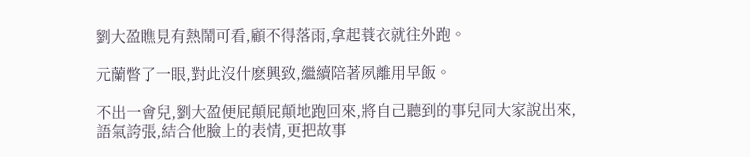劉大盈瞧見有熱鬧可看,顧不得落雨,拿起蓑衣就往外跑。

元蘭瞥了一眼,對此沒什麽興致,繼續陪著夙離用早飯。

不出一會兒,劉大盈便屁顛屁顛地跑回來,將自己聽到的事兒同大家說出來,語氣誇張,結合他臉上的表情,更把故事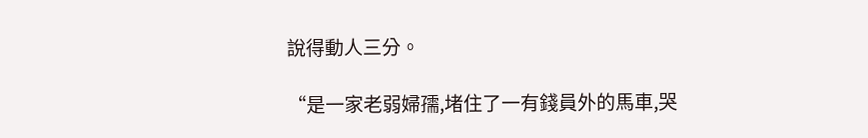說得動人三分。

“是一家老弱婦孺,堵住了一有錢員外的馬車,哭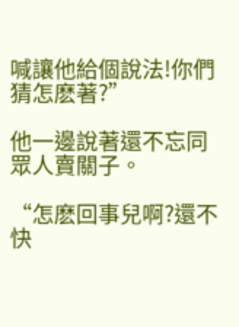喊讓他給個說法!你們猜怎麽著?”

他一邊說著還不忘同眾人賣關子。

“怎麽回事兒啊?還不快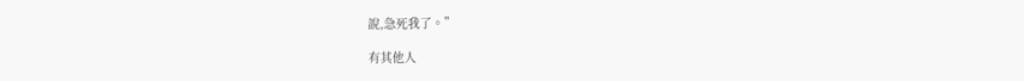說,急死我了。”

有其他人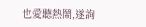也愛聽熱鬧,遂詢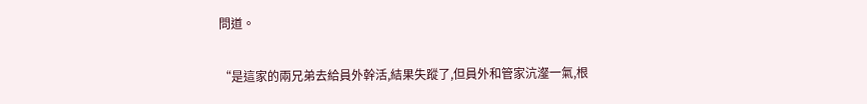問道。

“是這家的兩兄弟去給員外幹活,結果失蹤了,但員外和管家沆瀣一氣,根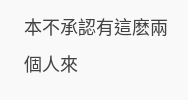本不承認有這麽兩個人來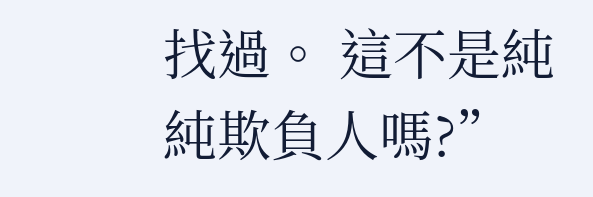找過。 這不是純純欺負人嗎?”